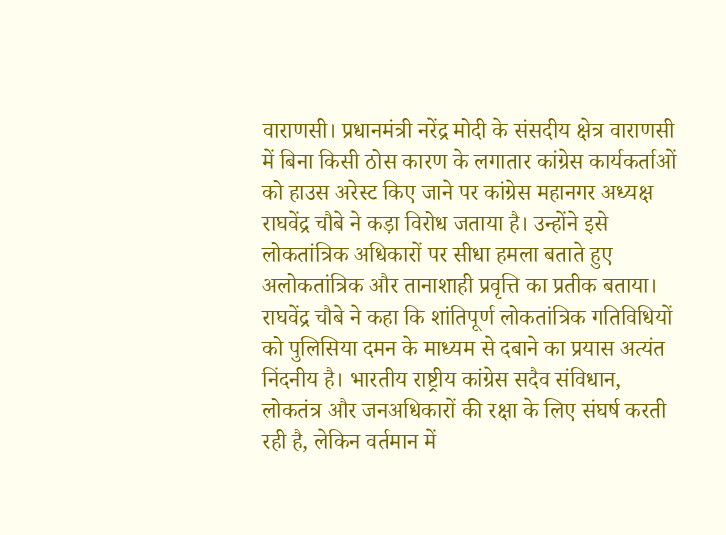वाराणसी। प्रधानमंत्री नरेंद्र मोदी के संसदीय क्षेत्र वाराणसी में बिना किसी ठोस कारण के लगातार कांग्रेस कार्यकर्ताओं को हाउस अरेस्ट किए जाने पर कांग्रेस महानगर अध्यक्ष राघवेंद्र चौबे ने कड़ा विरोध जताया है। उन्होंने इसे लोकतांत्रिक अधिकारों पर सीधा हमला बताते हुए अलोकतांत्रिक और तानाशाही प्रवृत्ति का प्रतीक बताया। राघवेंद्र चौबे ने कहा कि शांतिपूर्ण लोकतांत्रिक गतिविधियों को पुलिसिया दमन के माध्यम से दबाने का प्रयास अत्यंत निंदनीय है। भारतीय राष्ट्रीय कांग्रेस सदैव संविधान, लोकतंत्र और जनअधिकारों की रक्षा के लिए संघर्ष करती रही है, लेकिन वर्तमान में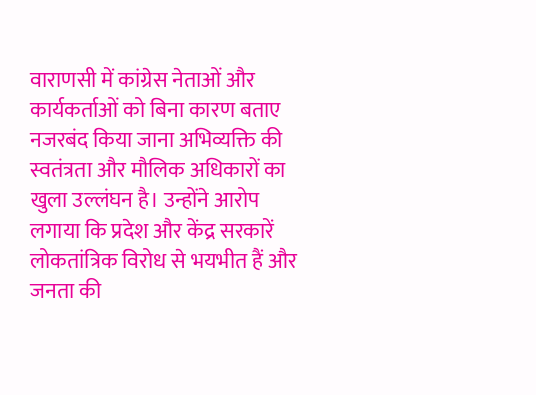वाराणसी में कांग्रेस नेताओं और कार्यकर्ताओं को बिना कारण बताए नजरबंद किया जाना अभिव्यक्ति की स्वतंत्रता और मौलिक अधिकारों का खुला उल्लंघन है। उन्होंने आरोप लगाया कि प्रदेश और केंद्र सरकारें लोकतांत्रिक विरोध से भयभीत हैं और जनता की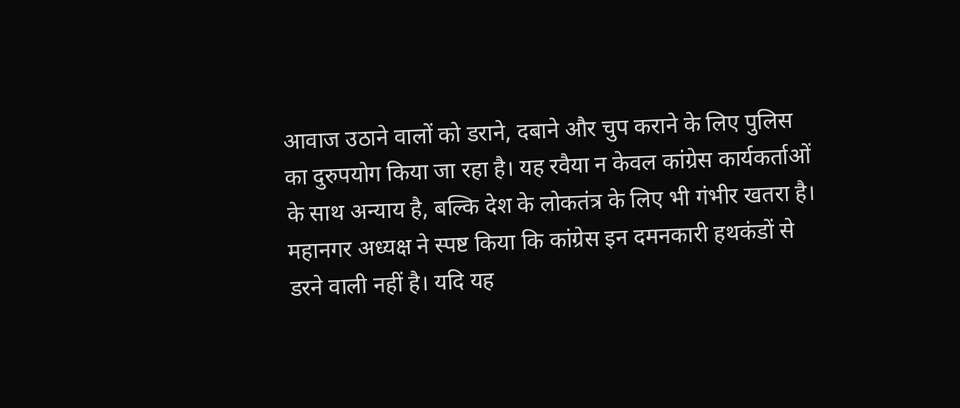आवाज उठाने वालों को डराने, दबाने और चुप कराने के लिए पुलिस का दुरुपयोग किया जा रहा है। यह रवैया न केवल कांग्रेस कार्यकर्ताओं के साथ अन्याय है, बल्कि देश के लोकतंत्र के लिए भी गंभीर खतरा है। महानगर अध्यक्ष ने स्पष्ट किया कि कांग्रेस इन दमनकारी हथकंडों से डरने वाली नहीं है। यदि यह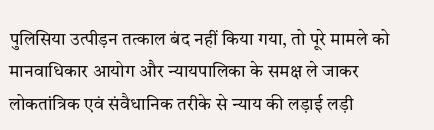पुलिसिया उत्पीड़न तत्काल बंद नहीं किया गया, तो पूरे मामले को मानवाधिकार आयोग और न्यायपालिका के समक्ष ले जाकर लोकतांत्रिक एवं संवैधानिक तरीके से न्याय की लड़ाई लड़ी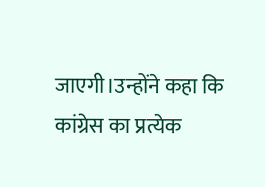जाएगी।उन्होंने कहा कि कांग्रेस का प्रत्येक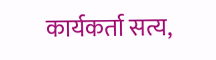कार्यकर्ता सत्य,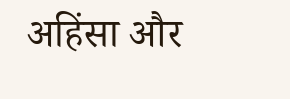अहिंसा और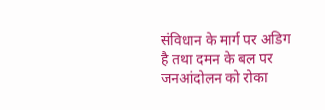संविधान के मार्ग पर अडिग है तथा दमन के बल पर जनआंदोलन को रोका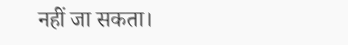नहीं जा सकता।